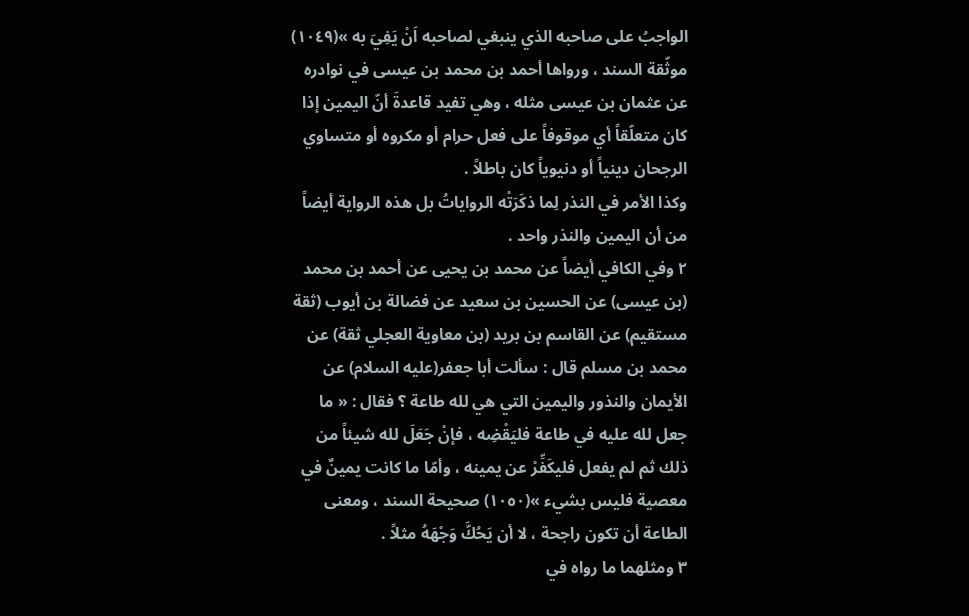الواجبُ على صاحبه الذي ينبغي لصاحبه اَنْ يَفِيَ به »(١٠٤٩) موثّقة السند ، ورواها أحمد بن محمد بن عيسى في نوادره عن عثمان بن عيسى مثله ، وهي تفيد قاعدةَ أنّ اليمين إذا كان متعلّقاً أي موقوفاً على فعل حرام أو مكروه أو متساوي الرجحان دينياً أو دنيوياً كان باطلاً .
وكذا الأمر في النذر لِما ذكَرَتْه الرواياتُ بل هذه الرواية أيضاً من أن اليمين والنذر واحد .
٢ وفي الكافي أيضاً عن محمد بن يحيى عن أحمد بن محمد (بن عيسى) عن الحسين بن سعيد عن فضالة بن أيوب (ثقة مستقيم) عن القاسم بن بريد (بن معاوية العجلي ثقة) عن محمد بن مسلم قال : سألت أبا جعفر(عليه السلام) عن الأيمان والنذور واليمين التي هي لله طاعة ؟ فقال : « ما جعل لله عليه في طاعة فليَقْضِه ، فإنْ جَعَلَ لله شيئاً من ذلك ثم لم يفعل فليكَفِّرْ عن يمينه ، وأمّا ما كانت يمينٌ في معصية فليس بشيء »(١٠٥٠) صحيحة السند ، ومعنى الطاعة أن تكون راجحة ، لا أن يَحُكَّ وَجْهَهُ مثلاً .
٣ ومثلهما ما رواه في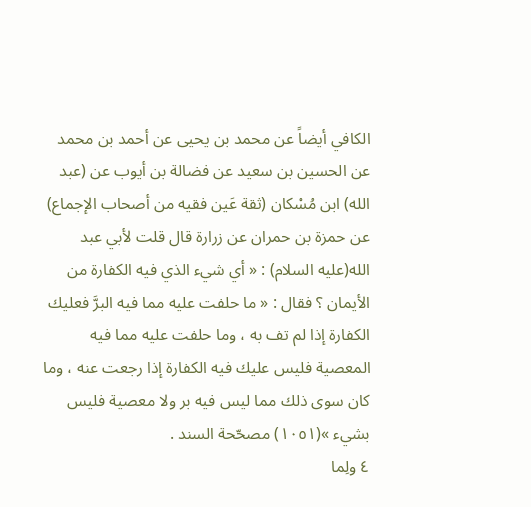الكافي أيضاً عن محمد بن يحيى عن أحمد بن محمد عن الحسين بن سعيد عن فضالة بن أيوب عن (عبد الله) ابن مُسْكان (ثقة عَين فقيه من أصحاب الإجماع) عن حمزة بن حمران عن زرارة قال قلت لأبي عبد الله(عليه السلام) : « أي شيء الذي فيه الكفارة من الأيمان ؟ فقال : « ما حلفت عليه مما فيه البرَّ فعليك الكفارة إذا لم تف به ، وما حلفت عليه مما فيه المعصية فليس عليك فيه الكفارة إذا رجعت عنه ، وما كان سوى ذلك مما ليس فيه بر ولا معصية فليس بشيء »(١٠٥١) مصحّحة السند .
٤ ولِما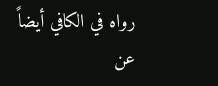رواه في الكافي أيضاً عن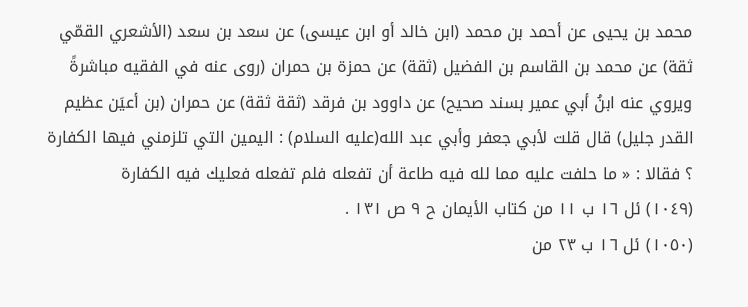محمد بن يحيى عن أحمد بن محمد (ابن خالد أو ابن عيسى) عن سعد بن سعد (الأشعري القمّي ثقة) عن محمد بن القاسم بن الفضيل (ثقة) عن حمزة بن حمران (روى عنه في الفقيه مباشرةً ويروي عنه ابنُ أبي عمير بسند صحيح) عن داوود بن فرقد (ثقة ثقة) عن حمران (بن أعيَن عظيم القدر جليل) قال قلت لأبي جعفر وأبي عبد الله(عليه السلام) : اليمين التي تلزمني فيها الكفارة ؟ فقالا : « ما حلفت عليه مما لله فيه طاعة أن تفعله فلم تفعله فعليك فيه الكفارة
(١٠٤٩) ئل ١٦ ب ١١ من كتاب الأيمان ح ٩ ص ١٣١ .
(١٠٥٠) ئل ١٦ ب ٢٣ من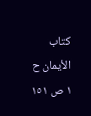كتاب الأيمان ح ١ ص ١٥١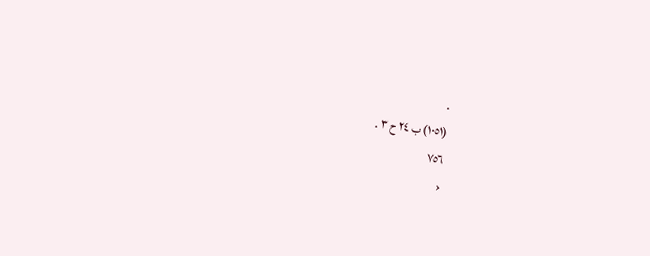.
(١٠٥١) ب ٢٤ ح ٣ .
٧٥٦
‹